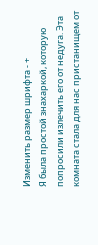Изменить размер шрифта - +
Я была простой знахаркой, которую попросили излечить его от недуга. Эта комната стала для нас пристанищем от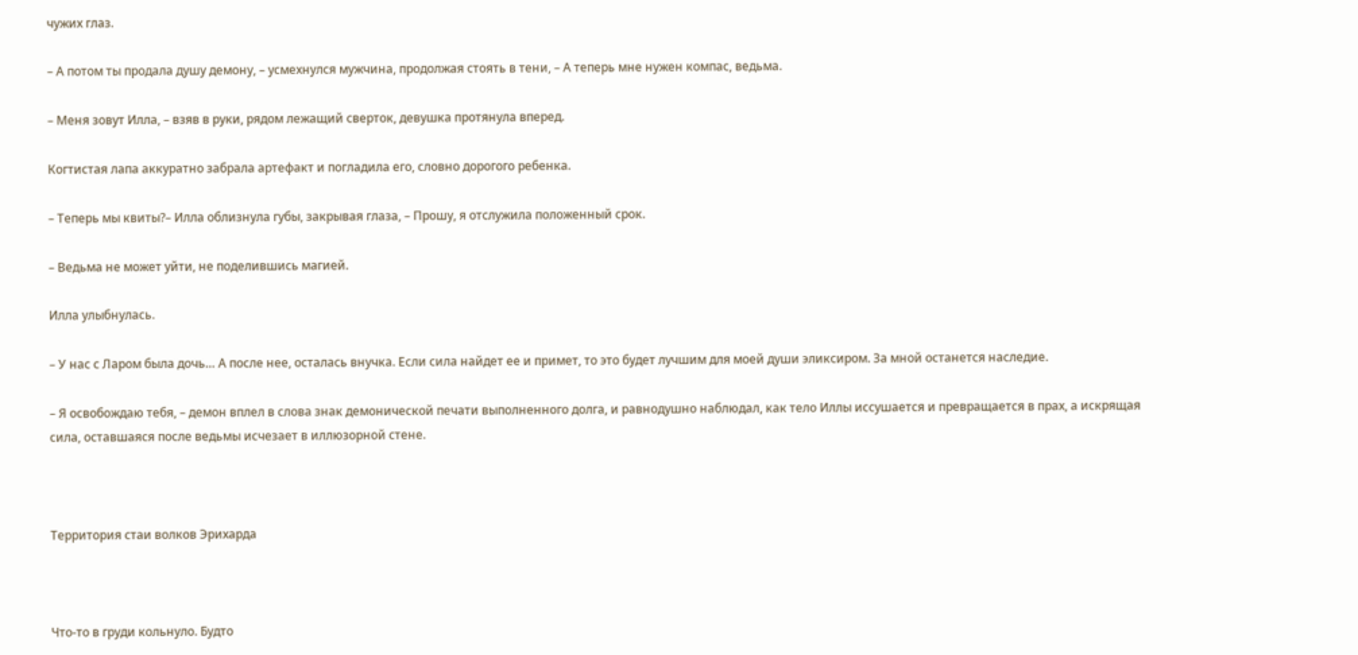чужих глаз.

– А потом ты продала душу демону, – усмехнулся мужчина, продолжая стоять в тени, – А теперь мне нужен компас, ведьма.

– Меня зовут Илла, – взяв в руки, рядом лежащий сверток, девушка протянула вперед.

Когтистая лапа аккуратно забрала артефакт и погладила его, словно дорогого ребенка.

– Теперь мы квиты?– Илла облизнула губы, закрывая глаза, – Прошу, я отслужила положенный срок.

– Ведьма не может уйти, не поделившись магией.

Илла улыбнулась.

– У нас с Ларом была дочь… А после нее, осталась внучка. Если сила найдет ее и примет, то это будет лучшим для моей души эликсиром. За мной останется наследие.

– Я освобождаю тебя, – демон вплел в слова знак демонической печати выполненного долга, и равнодушно наблюдал, как тело Иллы иссушается и превращается в прах, а искрящая сила, оставшаяся после ведьмы исчезает в иллюзорной стене.



Территория стаи волков Эрихарда



Что-то в груди кольнуло. Будто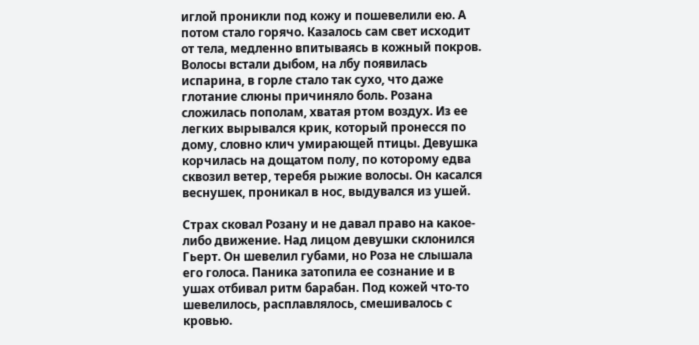иглой проникли под кожу и пошевелили ею. А потом стало горячо. Казалось сам свет исходит от тела, медленно впитываясь в кожный покров. Волосы встали дыбом, на лбу появилась испарина, в горле стало так сухо, что даже глотание слюны причиняло боль. Розана сложилась пополам, хватая ртом воздух. Из ее легких вырывался крик, который пронесся по дому, словно клич умирающей птицы. Девушка корчилась на дощатом полу, по которому едва сквозил ветер, теребя рыжие волосы. Он касался веснушек, проникал в нос, выдувался из ушей.

Страх сковал Розану и не давал право на какое-либо движение. Над лицом девушки склонился Гьерт. Он шевелил губами, но Роза не слышала его голоса. Паника затопила ее сознание и в ушах отбивал ритм барабан. Под кожей что-то шевелилось, расплавлялось, смешивалось с кровью.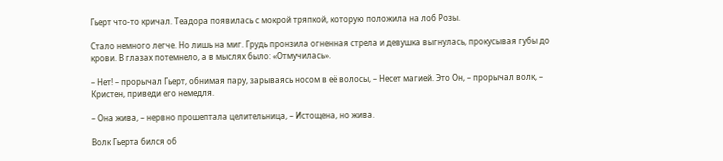Гьерт что-то кричал. Теадора появилась с мокрой тряпкой, которую положила на лоб Розы.

Стало немного легче. Но лишь на миг. Грудь пронзила огненная стрела и девушка выгнулась, прокусывая губы до крови. В глазах потемнело, а в мыслях было: «Отмучилась».

– Нет! – прорычал Гьерт, обнимая пару, зарываясь носом в её волосы, – Несет магией. Это Он, – прорычал волк, – Кристен, приведи его немедля.

– Она жива, – нервно прошептала целительница, – Истощена, но жива.

Волк Гьерта бился об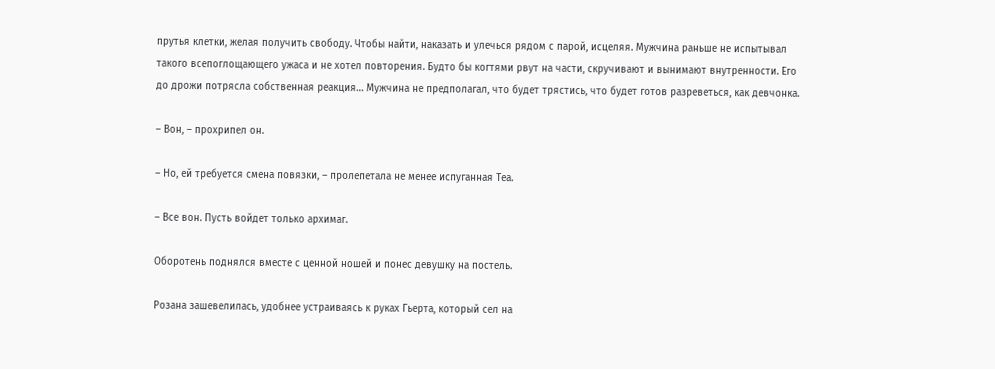прутья клетки, желая получить свободу. Чтобы найти, наказать и улечься рядом с парой, исцеляя. Мужчина раньше не испытывал такого всепоглощающего ужаса и не хотел повторения. Будто бы когтями рвут на части, скручивают и вынимают внутренности. Его до дрожи потрясла собственная реакция… Мужчина не предполагал, что будет трястись, что будет готов разреветься, как девчонка.

– Вон, – прохрипел он.

– Но, ей требуется смена повязки, – пролепетала не менее испуганная Теа.

– Все вон. Пусть войдет только архимаг.

Оборотень поднялся вместе с ценной ношей и понес девушку на постель.

Розана зашевелилась, удобнее устраиваясь к руках Гьерта, который сел на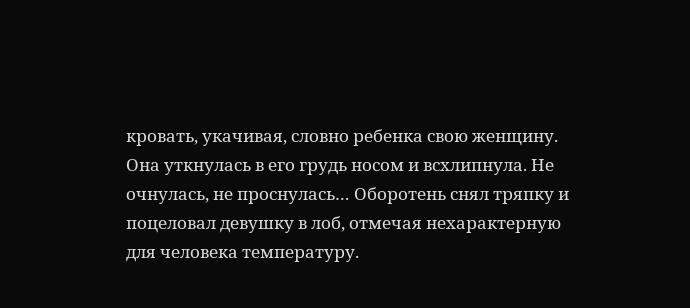кровать, укачивая, словно ребенка свою женщину. Она уткнулась в его грудь носом и всхлипнула. Не очнулась, не проснулась… Оборотень снял тряпку и поцеловал девушку в лоб, отмечая нехарактерную для человека температуру.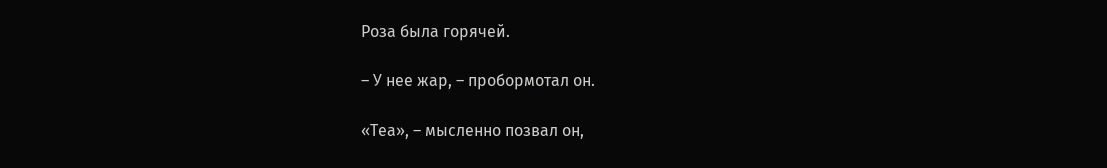Роза была горячей.

– У нее жар, – пробормотал он.

«Теа», – мысленно позвал он,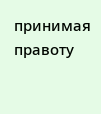принимая правоту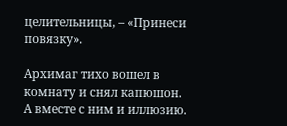целительницы, – «Принеси повязку».

Архимаг тихо вошел в комнату и снял капюшон. А вместе с ним и иллюзию.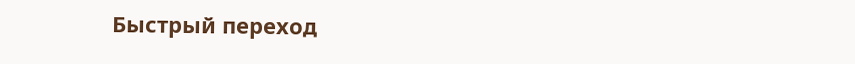Быстрый переход